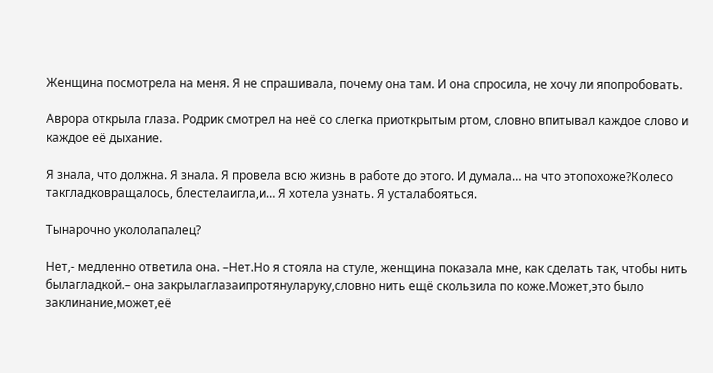Женщина посмотрела на меня. Я не спрашивала, почему она там. И она спросила, не хочу ли япопробовать.

Аврора открыла глаза. Родрик смотрел на неё со слегка приоткрытым ртом, словно впитывал каждое слово и каждое её дыхание.

Я знала, что должна. Я знала. Я провела всю жизнь в работе до этого. И думала… на что этопохоже?Колесо такгладковращалось, блестелаигла,и… Я хотела узнать. Я усталабояться.

Тынарочно укололапалец?

Нет,- медленно ответила она. –Нет.Но я стояла на стуле, женщина показала мне, как сделать так, чтобы нить былагладкой.– она закрылаглазаипротянуларуку,словно нить ещё скользила по коже.Может,это было заклинание,может,её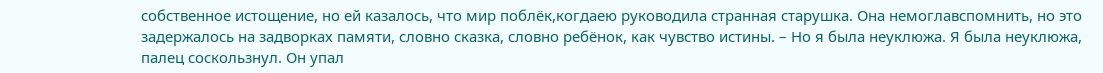собственное истощение, но ей казалось, что мир поблёк,когдаею руководила странная старушка. Она немоглавспомнить, но это задержалось на задворках памяти, словно сказка, словно ребёнок, как чувство истины. – Но я была неуклюжа. Я была неуклюжа, палец соскользнул. Он упал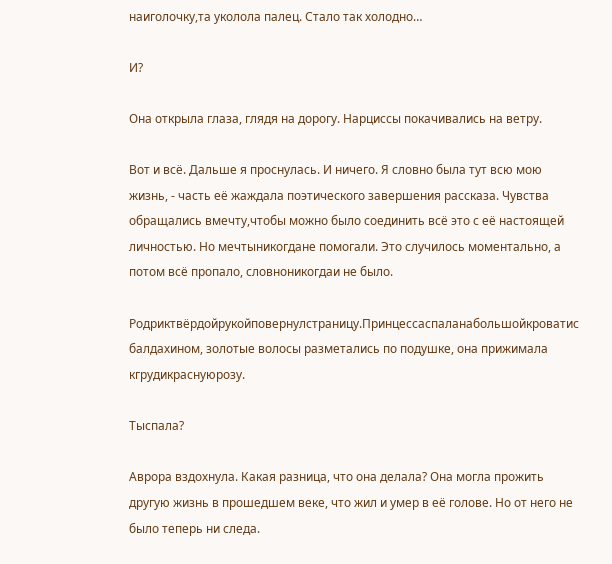наиголочку,та уколола палец. Стало так холодно…

И?

Она открыла глаза, глядя на дорогу. Нарциссы покачивались на ветру.

Вот и всё. Дальше я проснулась. И ничего. Я словно была тут всю мою жизнь, - часть её жаждала поэтического завершения рассказа. Чувства обращались вмечту,чтобы можно было соединить всё это с её настоящей личностью. Но мечтыникогдане помогали. Это случилось моментально, а потом всё пропало, словноникогдаи не было.

Родриктвёрдойрукойповернулстраницу.Принцессаспаланабольшойкроватис балдахином, золотые волосы разметались по подушке, она прижимала кгрудикраснуюрозу.

Тыспала?

Аврора вздохнула. Какая разница, что она делала? Она могла прожить другую жизнь в прошедшем веке, что жил и умер в её голове. Но от него не было теперь ни следа.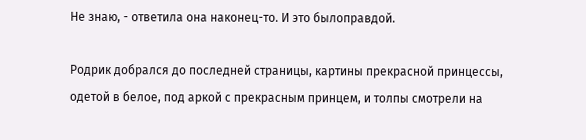Не знаю, - ответила она наконец-то. И это былоправдой.

Родрик добрался до последней страницы, картины прекрасной принцессы, одетой в белое, под аркой с прекрасным принцем, и толпы смотрели на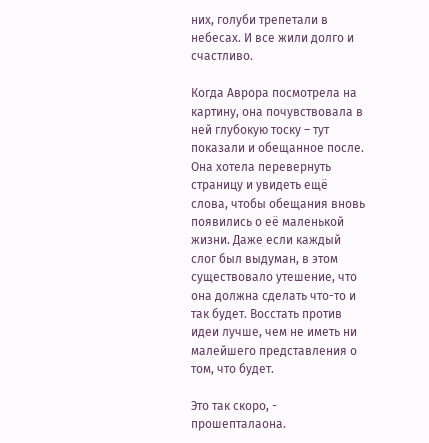них, голуби трепетали в небесах. И все жили долго и счастливо.

Когда Аврора посмотрела на картину, она почувствовала в ней глубокую тоску – тут показали и обещанное после. Она хотела перевернуть страницу и увидеть ещё слова, чтобы обещания вновь появились о её маленькой жизни. Даже если каждый слог был выдуман, в этом существовало утешение, что она должна сделать что-то и так будет. Восстать против идеи лучше, чем не иметь ни малейшего представления о том, что будет.

Это так скоро, - прошепталаона.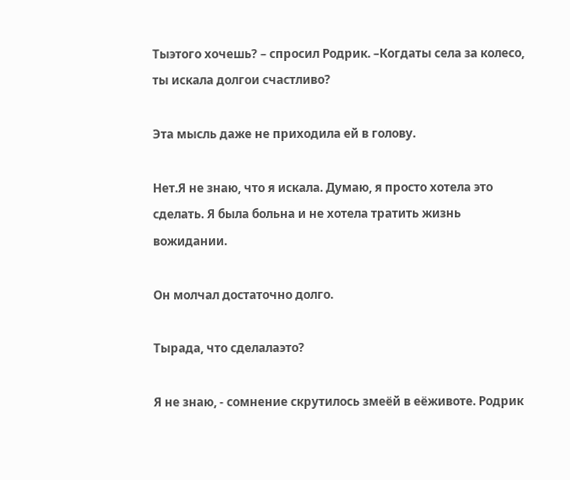Тыэтого хочешь? – спросил Родрик. –Когдаты села за колесо, ты искала долгои счастливо?

Эта мысль даже не приходила ей в голову.

Нет.Я не знаю, что я искала. Думаю, я просто хотела это сделать. Я была больна и не хотела тратить жизнь вожидании.

Он молчал достаточно долго.

Тырада, что сделалаэто?

Я не знаю, - сомнение скрутилось змеёй в еёживоте. Родрик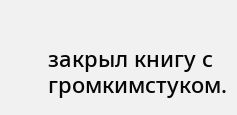закрыл книгу с громкимстуком.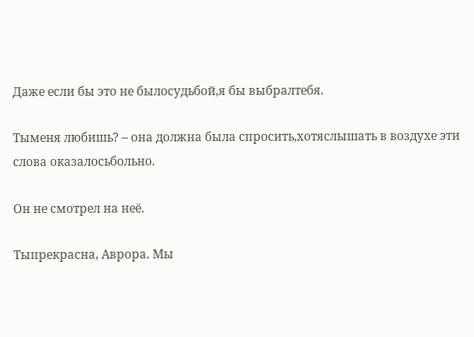Даже если бы это не былосудьбой,я бы выбралтебя.

Тыменя любишь? – она должна была спросить,хотяслышать в воздухе эти слова оказалосьбольно.

Он не смотрел на неё.

Тыпрекрасна, Аврора. Мы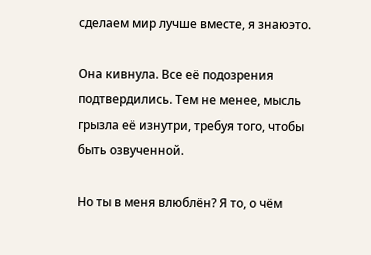сделаем мир лучше вместе, я знаюэто.

Она кивнула. Все её подозрения подтвердились. Тем не менее, мысль грызла её изнутри, требуя того, чтобы быть озвученной.

Но ты в меня влюблён? Я то, о чём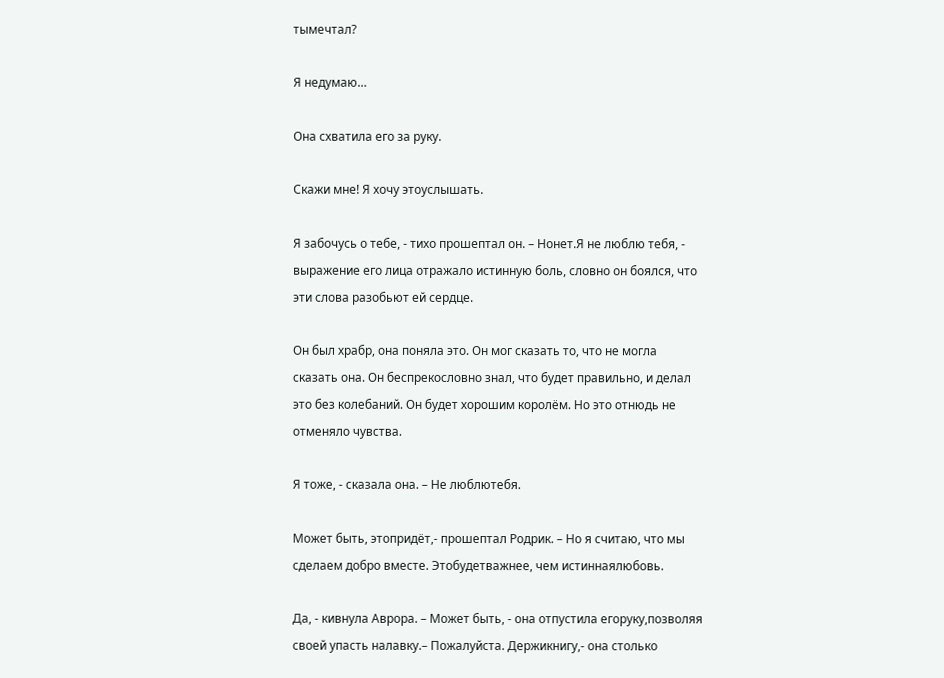тымечтал?

Я недумаю…

Она схватила его за руку.

Скажи мне! Я хочу этоуслышать.

Я забочусь о тебе, - тихо прошептал он. – Нонет.Я не люблю тебя, - выражение его лица отражало истинную боль, словно он боялся, что эти слова разобьют ей сердце.

Он был храбр, она поняла это. Он мог сказать то, что не могла сказать она. Он беспрекословно знал, что будет правильно, и делал это без колебаний. Он будет хорошим королём. Но это отнюдь не отменяло чувства.

Я тоже, - сказала она. – Не люблютебя.

Может быть, этопридёт,- прошептал Родрик. – Но я считаю, что мы сделаем добро вместе. Этобудетважнее, чем истиннаялюбовь.

Да, - кивнула Аврора. – Может быть, - она отпустила егоруку,позволяя своей упасть налавку.– Пожалуйста. Держикнигу,- она столько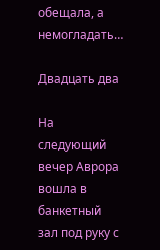обещала, а немогладать…

Двадцать два

На следующий вечер Аврора вошла в банкетный зал под руку с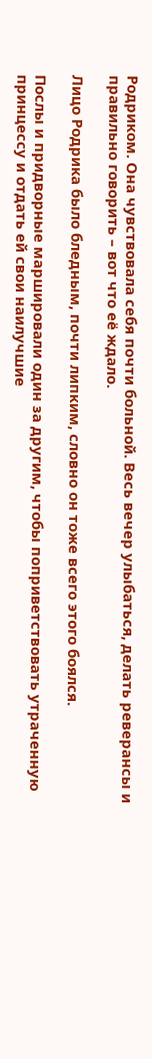Родриком. Она чувствовала себя почти больной. Весь вечер улыбаться, делать реверансы и правильно говорить – вот что её ждало.

Лицо Родрика было бледным, почти липким, словно он тоже всего этого боялся.

Послы и придворные маршировали один за другим, чтобы поприветствовать утраченную принцессу и отдать ей свои наилучшие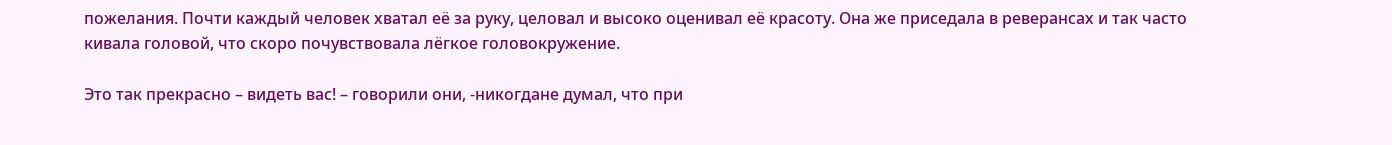пожелания. Почти каждый человек хватал её за руку, целовал и высоко оценивал её красоту. Она же приседала в реверансах и так часто кивала головой, что скоро почувствовала лёгкое головокружение.

Это так прекрасно – видеть вас! – говорили они, -никогдане думал, что при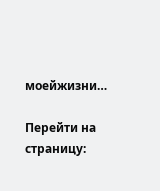моейжизни…

Перейти на страницу: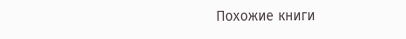Похожие книги